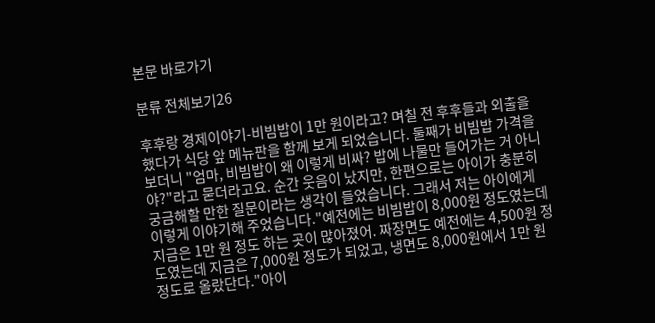본문 바로가기

분류 전체보기26

후후랑 경제이야기-비빔밥이 1만 원이라고? 며칠 전 후후들과 외출을 했다가 식당 앞 메뉴판을 함께 보게 되었습니다. 둘째가 비빔밥 가격을 보더니 "엄마, 비빔밥이 왜 이렇게 비싸? 밥에 나물만 들어가는 거 아니야?"라고 묻더라고요. 순간 웃음이 났지만, 한편으로는 아이가 충분히 궁금해할 만한 질문이라는 생각이 들었습니다. 그래서 저는 아이에게 이렇게 이야기해 주었습니다."예전에는 비빔밥이 8,000원 정도였는데 지금은 1만 원 정도 하는 곳이 많아졌어. 짜장면도 예전에는 4,500원 정도였는데 지금은 7,000원 정도가 되었고, 냉면도 8,000원에서 1만 원 정도로 올랐단다."아이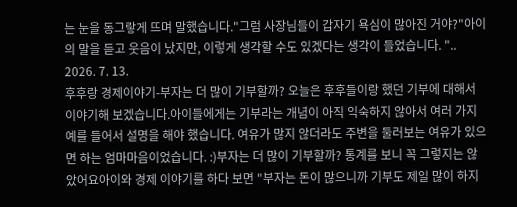는 눈을 동그랗게 뜨며 말했습니다."그럼 사장님들이 갑자기 욕심이 많아진 거야?"아이의 말을 듣고 웃음이 났지만, 이렇게 생각할 수도 있겠다는 생각이 들었습니다. ".. 2026. 7. 13.
후후랑 경제이야기-부자는 더 많이 기부할까? 오늘은 후후들이랑 했던 기부에 대해서 이야기해 보겠습니다.아이들에게는 기부라는 개념이 아직 익숙하지 않아서 여러 가지 예를 들어서 설명을 해야 했습니다. 여유가 많지 않더라도 주변을 둘러보는 여유가 있으면 하는 엄마마음이었습니다. :)부자는 더 많이 기부할까? 통계를 보니 꼭 그렇지는 않았어요아이와 경제 이야기를 하다 보면 "부자는 돈이 많으니까 기부도 제일 많이 하지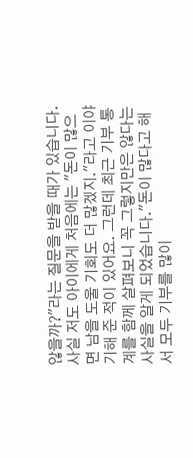않을까?"라는 질문을 받을 때가 있습니다. 사실 저도 아이에게 처음에는 "돈이 많으면 남을 도울 기회도 더 많겠지."라고 이야기해 준 적이 있어요. 그런데 최근 기부 통계를 함께 살펴보니 꼭 그렇지만은 않다는 사실을 알게 되었습니다."돈이 많다고 해서 모두 기부를 많이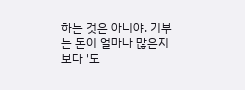하는 것은 아니야. 기부는 돈이 얼마나 많은지보다 '도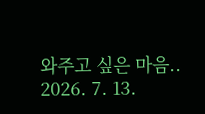와주고 싶은 마음.. 2026. 7. 13.